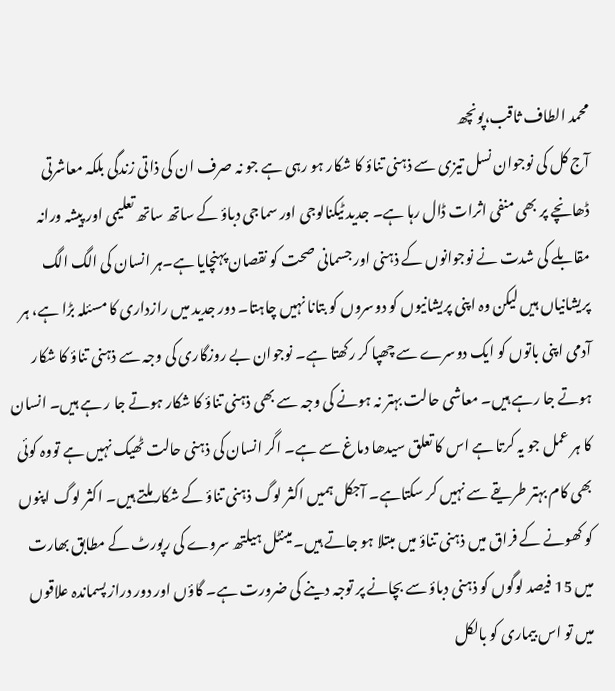محمد الطاف ثاقب،پونچھ
آج کل کی نوجوان نسل تیزی سے ذہنی تناؤ کا شکار ہو رہی ہے جو نہ صرف ان کی ذاتی زندگی بلکہ معاشرتی ڈھانچے پر بھی منفی اثرات ڈال رہا ہے۔ جدید ٹیکنالوجی اور سماجی دباؤ کے ساتھ ساتھ تعلیمی اور پیشہ ورانہ مقابلے کی شدت نے نوجوانوں کے ذہنی اور جسمانی صحت کو نقصان پہنچایا ہے۔ہر انسان کی الگ الگ پریشانیاں ہیں لیکن وہ اپنی پریشانیوں کو دوسروں کو بتانا نہیں چاہتا۔ دور جدید میں رازداری کا مسئلہ بڑا ہے، ہر آدمی اپنی باتوں کو ایک دوسرے سے چھپا کر رکھتا ہے۔ نوجوان بے روزگاری کی وجہ سے ذہنی تناؤ کا شکار ہوتے جا رہے ہیں۔ معاشی حالت بہتر نہ ہونے کی وجہ سے بھی ذہنی تناؤ کا شکار ہوتے جا ر ہے ہیں۔ انسان کا ہر عمل جو یہ کرتا ہے اس کا تعلق سیدھا دماغ سے ہے۔ اگر انسان کی ذہنی حالت ٹھیک نہیں ہے تووہ کوئی بھی کام بہتر طریقے سے نہیں کر سکتاہے۔ آجکل ہمیں اکثر لوگ ذہنی تناؤ کے شکار ملتے ہیں۔ اکثر لوگ اپنوں کو کھونے کے فراق میں ذہنی تناؤ میں مبتلا ہو جاتے ہیں۔ مینٹل ہیلتھ سروے کی رپورٹ کے مطابق بھارت میں 15 فیصد لوگوں کو ذہنی دباؤ سے بچانے پر توجہ دینے کی ضرورت ہے۔ گاؤں اور دور دراز پسماندہ علاقوں میں تو اس بیماری کو بالکل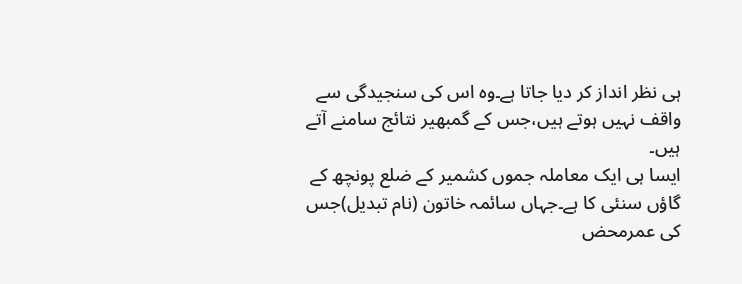ہی نظر انداز کر دیا جاتا ہے۔وہ اس کی سنجیدگی سے واقف نہیں ہوتے ہیں،جس کے گمبھیر نتائج سامنے آتے ہیں۔
ایسا ہی ایک معاملہ جموں کشمیر کے ضلع پونچھ کے گاؤں سنئی کا ہے۔جہاں سائمہ خاتون (نام تبدیل)جس کی عمرمحض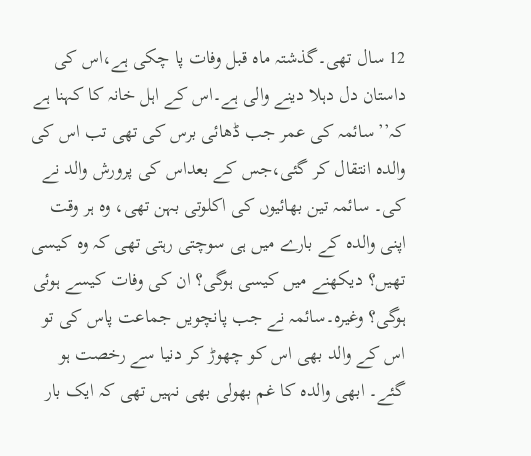12 سال تھی۔گذشتہ ماہ قبل وفات پا چکی ہے،اس کی داستان دل دہلا دینے والی ہے۔اس کے اہل خانہ کا کہنا ہے کہ’’سائمہ کی عمر جب ڈھائی برس کی تھی تب اس کی والدہ انتقال کر گئی،جس کے بعداس کی پرورش والد نے کی۔ سائمہ تین بھائیوں کی اکلوتی بہن تھی، وہ ہر وقت اپنی والدہ کے بارے میں ہی سوچتی رہتی تھی کہ وہ کیسی تھیں؟ دیکھنے میں کیسی ہوگی؟ ان کی وفات کیسے ہوئی ہوگی؟ وغیرہ۔سائمہ نے جب پانچویں جماعت پاس کی تو اس کے والد بھی اس کو چھوڑ کر دنیا سے رخصت ہو گئے۔ ابھی والدہ کا غم بھولی بھی نہیں تھی کہ ایک بار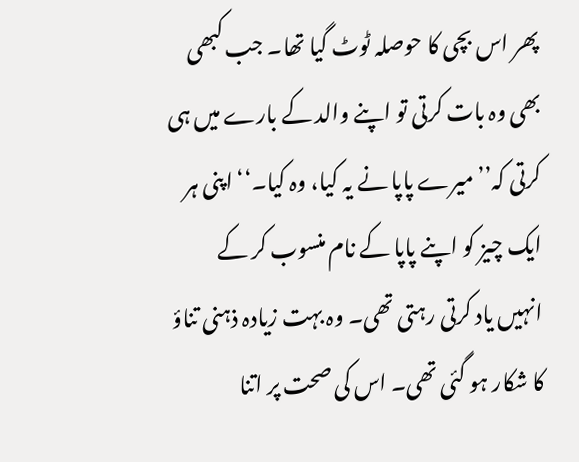پھر اس بچی کا حوصلہ ٹوٹ گیا تھا۔ جب کبھی بھی وہ بات کرتی تو اپنے والد کے بارے میں ہی کرتی کہ’’میرے پاپا نے یہ کیا، وہ کیا۔‘‘ اپنی ہر ایک چیز کو اپنے پاپا کے نام منسوب کر کے انہیں یاد کرتی رہتی تھی۔ وہ بہت زیادہ ذہنی تناؤ کا شکار ہو گئی تھی۔ اس کی صحت پر اتنا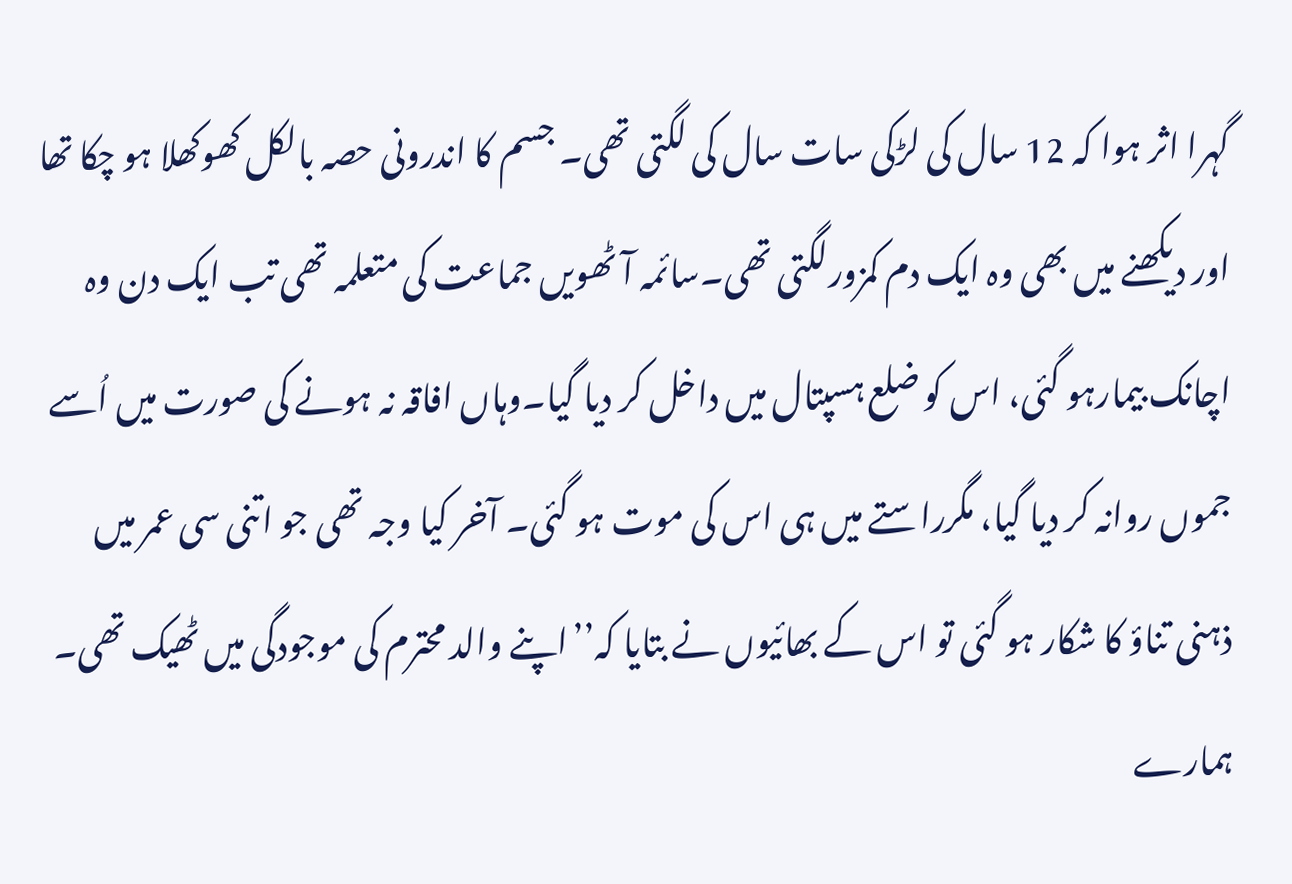گہرا اثر ہوا کہ 12 سال کی لڑکی سات سال کی لگتی تھی۔ جسم کا اندرونی حصہ بالکل کھوکھلا ہو چکا تھا اور دیکھنے میں بھی وہ ایک دم کمزورلگتی تھی۔سائمہ آٹھویں جماعت کی متعلمہ تھی تب ایک دن وہ اچانک بیمارہو گئی، اس کو ضلع ہسپتال میں داخل کر دیا گیا۔وہاں افاقہ نہ ہونے کی صورت میں اُسے جموں روانہ کر دیا گیا، مگرراستے میں ہی اس کی موت ہو گئی۔ آخر کیا وجہ تھی جو اتنی سی عمر میں ذہنی تناؤ کا شکار ہو گئی تو اس کے بھائیوں نے بتایا کہ’’اپنے والد محترم کی موجودگی میں ٹھیک تھی۔ ہمارے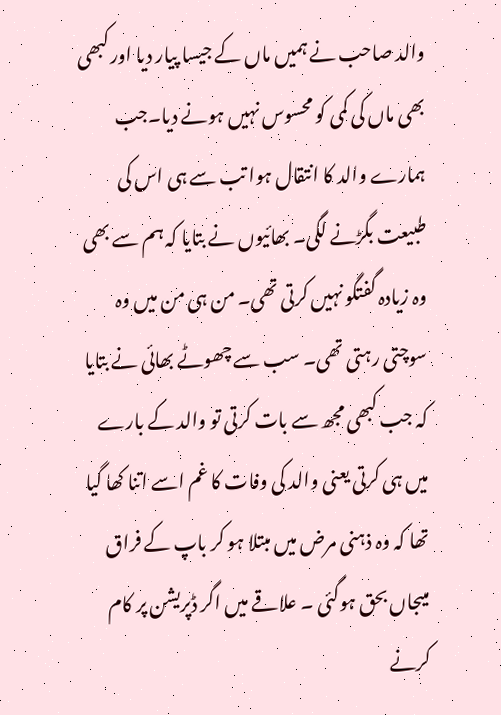والد صاحب نے ہمیں ماں کے جیسا پیار دیا اور کبھی بھی ماں کی کمی کو محسوس نہیں ہونے دیا۔جب ہمارے والد کا انتقال ہوا تب سے ہی اس کی طبیعت بگڑنے لگی۔ بھائیوں نے بتایا کہ ہم سے بھی وہ زیادہ گفتگو نہیں کرتی تھی۔ من ہی من میں وہ سوچتی رہتی تھی۔ سب سے چھوٹے بھائی نے بتایا کہ جب کبھی مجھ سے بات کرتی تو والد کے بارے میں ہی کرتی یعنی والد کی وفات کا غم اسے اتنا کھا گیا تھا کہ وہ ذہنی مرض میں مبتلا ہو کر باپ کے فراق میںجاں بحق ہوگئی ۔ علاقے میں اگر ڈپریشن پر کام کرنے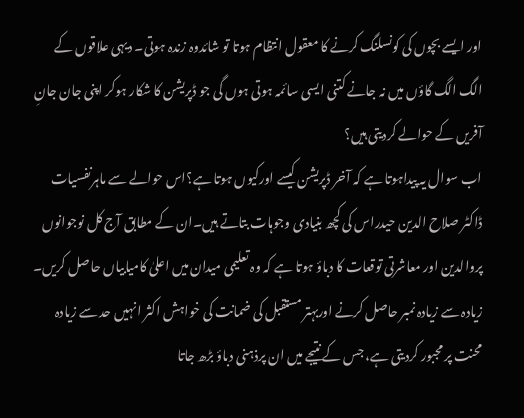اور ایسے بچوں کی کونسلنگ کرنے کا معقول انتظام ہوتا تو شائدوہ زندہ ہوتی۔ دیہی علاقوں کے الگ الگ گاؤں میں نہ جانے کتنی ایسی سائمہ ہوتی ہوں گی جو ڈپریشن کا شکار ہوکر اپنی جان جانِ آفریں کے حوالے کردیتی ہیں؟
اب سوال یہ پیداہوتا ہے کہ آخر ڈپریشن کیسے اورکیوں ہوتا ہے؟اس حوالے سے ماہرنفسیات ڈاکٹر صلاح الدین حیدراس کی کچھ بنیادی وجوہات بتاتے ہیں۔ان کے مطابق آج کل نوجوانوں پروالدین اور معاشرتی توقعات کا دباؤ ہوتا ہے کہ وہ تعلیمی میدان میں اعلیٰ کامیابیاں حاصل کریں۔ زیادہ سے زیادہ نمبر حاصل کرنے اوربہتر مستقبل کی ضمانت کی خواہش اکثر انہیں حد سے زیادہ محنت پر مجبور کردیتی ہے، جس کے نتیجے میں ان پرذہنی دباؤ بڑھ جاتا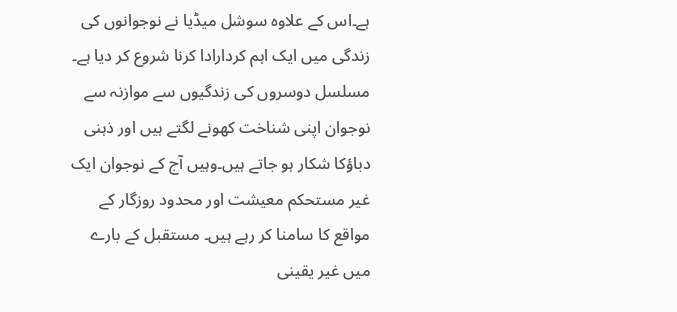ہے۔اس کے علاوہ سوشل میڈیا نے نوجوانوں کی زندگی میں ایک اہم کردارادا کرنا شروع کر دیا ہے۔ مسلسل دوسروں کی زندگیوں سے موازنہ سے نوجوان اپنی شناخت کھونے لگتے ہیں اور ذہنی دباؤکا شکار ہو جاتے ہیں۔وہیں آج کے نوجوان ایک غیر مستحکم معیشت اور محدود روزگار کے مواقع کا سامنا کر رہے ہیں۔ مستقبل کے بارے میں غیر یقینی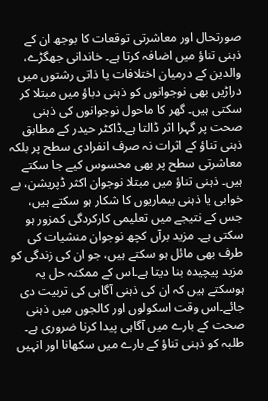صورتحال اور معاشرتی توقعات کا بوجھ ان کے ذہنی تناؤ میں اضافہ کرتا ہے۔ خاندانی جھگڑے، والدین کے درمیان اختلافات یا ذاتی رشتوں میں دراڑیں بھی نوجوانوں کو ذہنی دباؤ میں مبتلا کر سکتی ہیں۔ گھر کا ماحول نوجوانوں کی ذہنی صحت پر گہرا اثر ڈالتا ہے۔ڈاکٹر حیدر کے مطابق ذہنی تناؤ کے اثرات نہ صرف انفرادی سطح پر بلکہ معاشرتی سطح پر بھی محسوس کیے جا سکتے ہیں۔ ذہنی تناؤ میں مبتلا نوجوان اکثر ڈپریشن، بے خوابی یا ذہنی بیماریوں کا شکار ہو سکتے ہیں، جس کے نتیجے میں تعلیمی کارکردگی کمزور ہو سکتی ہے۔ مزید برآں کچھ نوجوان منشیات کی طرف بھی مائل ہو سکتے ہیں، جو ان کی زندگی کو مزید پیچیدہ بنا دیتا ہے۔اس کے ممکنہ حل یہ ہوسکتے ہیں کہ ان کی ذہنی آگاہی کی تربیت دی جائے۔اس وقت اسکولوں اور کالجوں میں ذہنی صحت کے بارے میں آگاہی پیدا کرنا ضروری ہے۔ طلبہ کو ذہنی تناؤ کے بارے میں سکھانا اور انہیں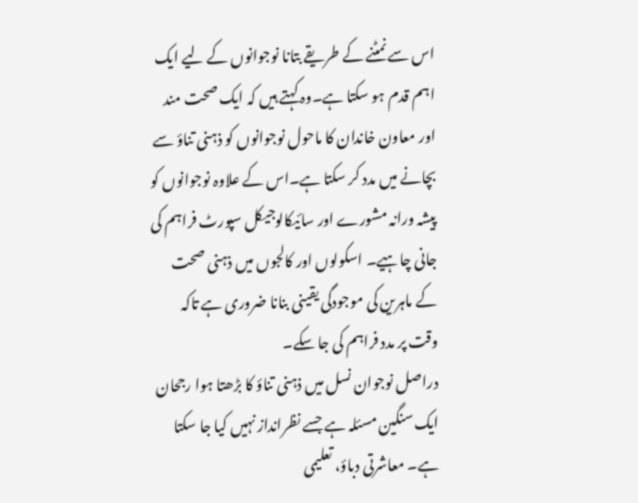اس سے نمٹنے کے طریقے بتانا نوجوانوں کے لیے ایک اہم قدم ہو سکتا ہے۔وہ کہتے ہیں کہ ایک صحت مند اور معاون خاندان کا ماحول نوجوانوں کو ذہنی تناؤ سے بچانے میں مدد کر سکتا ہے۔اس کے علاوہ نوجوانوں کو پیشہ ورانہ مشورے اور سائیکالوجیکل سپورٹ فراہم کی جانی چاہیے۔ اسکولوں اور کالجوں میں ذہنی صحت کے ماہرین کی موجودگی یقینی بنانا ضروری ہے تاکہ وقت پر مدد فراہم کی جا سکے۔
دراصل نوجوان نسل میں ذہنی تناؤ کا بڑھتا ہوا رجحان ایک سنگین مسئلہ ہے جسے نظرانداز نہیں کیا جا سکتا ہے۔ معاشرتی دباؤ، تعلیمی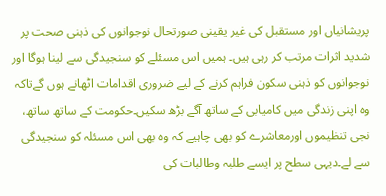پریشانیاں اور مستقبل کی غیر یقینی صورتحال نوجوانوں کی ذہنی صحت پر شدید اثرات مرتب کر رہی ہیں۔ ہمیں اس مسئلے کو سنجیدگی سے لینا ہوگا اور نوجوانوں کو ذہنی سکون فراہم کرنے کے لیے ضروری اقدامات اٹھانے ہوں گےتاکہ وہ اپنی زندگی میں کامیابی کے ساتھ آگے بڑھ سکیں۔حکومت کے ساتھ ساتھ، نجی تنظیموں اورمعاشرے کو بھی چاہیے کہ وہ بھی اس مسئلہ کو سنجیدگی سے لے۔دیہی سطح پر ایسے طلبہ وطالبات کی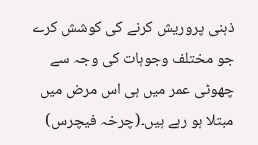ذہنی پروریش کرنے کی کوشش کرے جو مختلف وجوہات کی وجہ سے چھوٹی عمر میں ہی اس مرض میں مبتلا ہو رہے ہیں۔(چرخہ فیچرس)